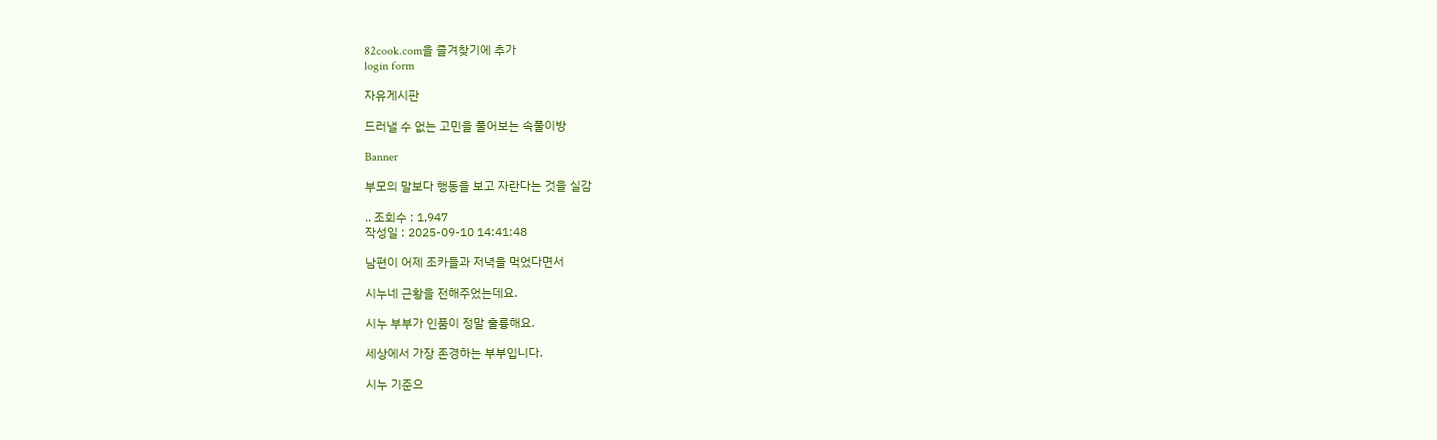82cook.com을 즐겨찾기에 추가
login form

자유게시판

드러낼 수 없는 고민을 풀어보는 속풀이방

Banner

부모의 말보다 행동을 보고 자란다는 것을 실감

.. 조회수 : 1,947
작성일 : 2025-09-10 14:41:48

남편이 어제 조카들과 저녁을 먹었다면서

시누네 근황을 전해주었는데요.

시누 부부가 인품이 정말 훌륭해요.

세상에서 가장 존경하는 부부입니다.

시누 기준으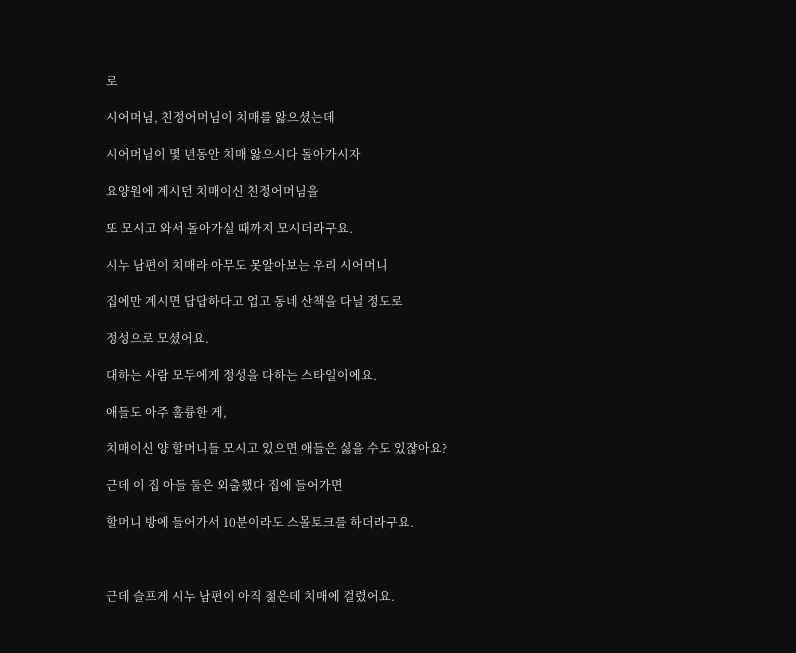로

시어머님, 친정어머님이 치매를 앓으셨는데

시어머님이 몇 년동안 치매 앓으시다 돌아가시자

요양원에 계시던 치매이신 친정어머님을

또 모시고 와서 돌아가실 때까지 모시더라구요.

시누 남편이 치매라 아무도 못알아보는 우리 시어머니

집에만 계시면 답답하다고 업고 동네 산책을 다닐 정도로

정성으로 모셨어요.

대하는 사람 모두에게 정성을 다하는 스타일이에요.

애들도 아주 훌륭한 게,

치매이신 양 할머니들 모시고 있으면 애들은 싫을 수도 있쟎아요?

근데 이 집 아들 둘은 외출했다 집에 들어가면

할머니 방에 들어가서 10분이라도 스몰토크를 하더라구요.



근데 슬프게 시누 남편이 아직 젊은데 치매에 걸렸어요.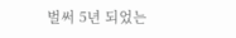벌써 5년 되었는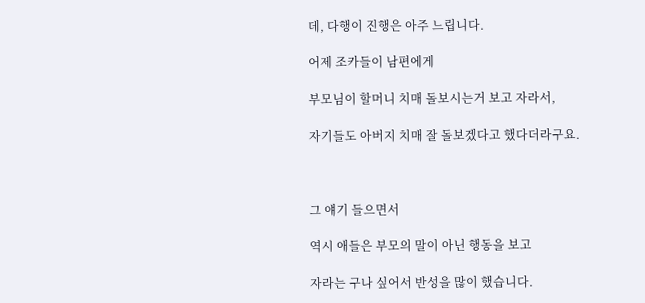데, 다행이 진행은 아주 느립니다.

어제 조카들이 남편에게

부모님이 할머니 치매 돌보시는거 보고 자라서,

자기들도 아버지 치매 잘 돌보겠다고 했다더라구요.



그 얘기 들으면서

역시 애들은 부모의 말이 아닌 행동을 보고

자라는 구나 싶어서 반성을 많이 했습니다.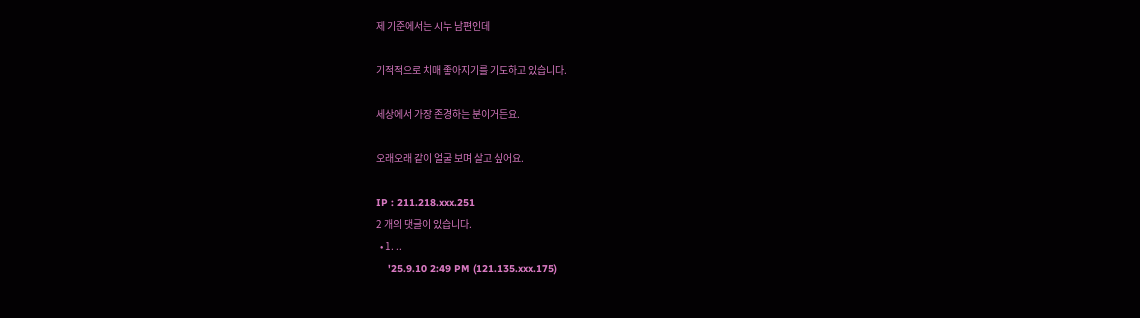제 기준에서는 시누 남편인데

기적적으로 치매 좋아지기를 기도하고 있습니다.

세상에서 가장 존경하는 분이거든요.

오래오래 같이 얼굴 보며 살고 싶어요.

IP : 211.218.xxx.251
2 개의 댓글이 있습니다.
  • 1. ..
    '25.9.10 2:49 PM (121.135.xxx.175)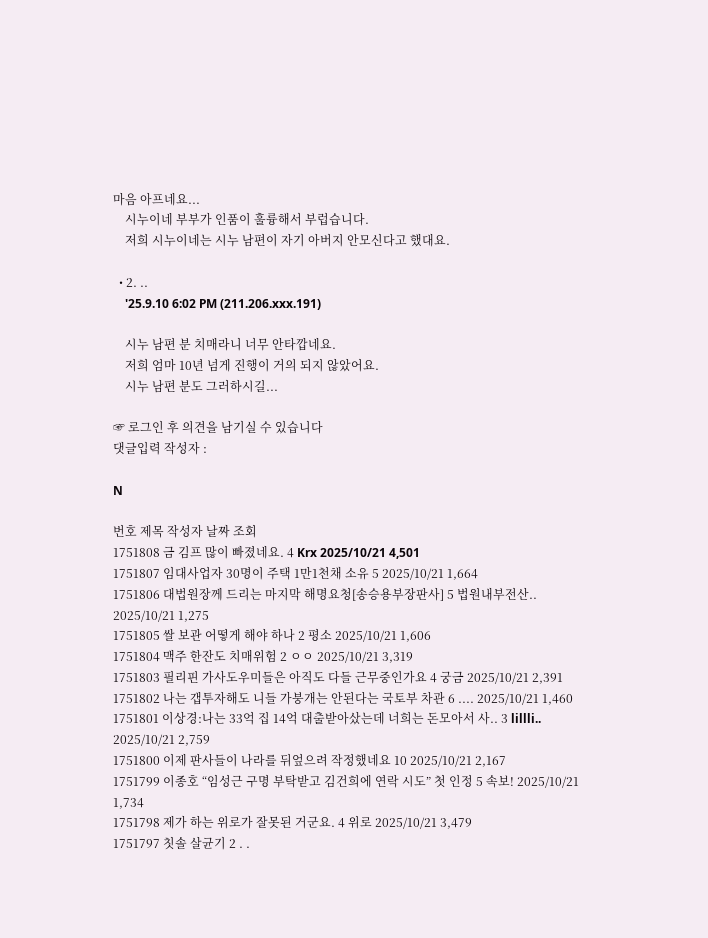마음 아프네요...
    시누이네 부부가 인품이 훌륭해서 부럽습니다.
    저희 시누이네는 시누 남편이 자기 아버지 안모신다고 했대요.

  • 2. ..
    '25.9.10 6:02 PM (211.206.xxx.191)

    시누 남편 분 치매라니 너무 안타깝네요.
    저희 엄마 10년 넘게 진행이 거의 되지 않았어요.
    시누 남편 분도 그러하시길...

☞ 로그인 후 의견을 남기실 수 있습니다
댓글입력 작성자 :

N

번호 제목 작성자 날짜 조회
1751808 금 김프 많이 빠졌네요. 4 Krx 2025/10/21 4,501
1751807 임대사업자 30명이 주택 1만1천채 소유 5 2025/10/21 1,664
1751806 대법원장께 드리는 마지막 해명요청[송승용부장판사] 5 법원내부전산.. 2025/10/21 1,275
1751805 쌀 보관 어떻게 해야 하나 2 평소 2025/10/21 1,606
1751804 맥주 한잔도 치매위험 2 ㅇㅇ 2025/10/21 3,319
1751803 필리핀 가사도우미들은 아직도 다들 근무중인가요 4 궁금 2025/10/21 2,391
1751802 나는 갭투자해도 니들 가붕개는 안된다는 국토부 차관 6 .... 2025/10/21 1,460
1751801 이상경:나는 33억 집 14억 대출받아샀는데 너희는 돈모아서 사.. 3 lillli.. 2025/10/21 2,759
1751800 이제 판사들이 나라를 뒤엎으려 작정했네요 10 2025/10/21 2,167
1751799 이종호 “임성근 구명 부탁받고 김건희에 연락 시도” 첫 인정 5 속보! 2025/10/21 1,734
1751798 제가 하는 위로가 잘못된 거군요. 4 위로 2025/10/21 3,479
1751797 칫솔 살균기 2 . .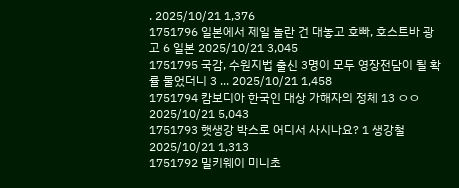. 2025/10/21 1,376
1751796 일본에서 제일 놀란 건 대놓고 호빠, 호스트바 광고 6 일본 2025/10/21 3,045
1751795 국감, 수원지법 출신 3명이 모두 영장전담이 될 확률 물었더니 3 ... 2025/10/21 1,458
1751794 캄보디아 한국인 대상 가해자의 정체 13 ㅇㅇ 2025/10/21 5,043
1751793 햇생강 박스로 어디서 사시나요? 1 생강철 2025/10/21 1,313
1751792 밀키웨이 미니초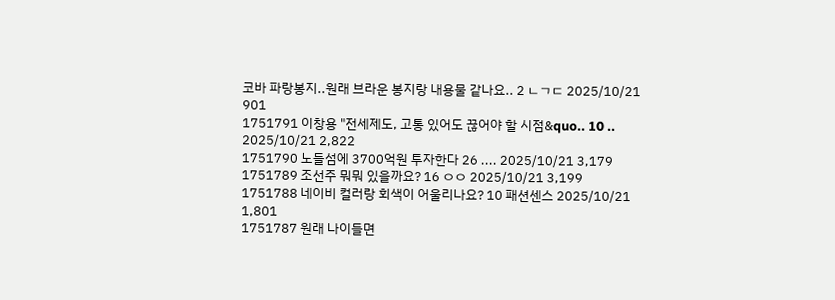코바 파랑봉지..원래 브라운 봉지랑 내용물 같나요.. 2 ㄴㄱㄷ 2025/10/21 901
1751791 이창용 "전세제도, 고통 있어도 끊어야 할 시점&quo.. 10 .. 2025/10/21 2,822
1751790 노들섬에 3700억원 투자한다 26 .... 2025/10/21 3,179
1751789 조선주 뭐뭐 있을까요? 16 ㅇㅇ 2025/10/21 3,199
1751788 네이비 컬러랑 회색이 어울리나요? 10 패션센스 2025/10/21 1,801
1751787 원래 나이들면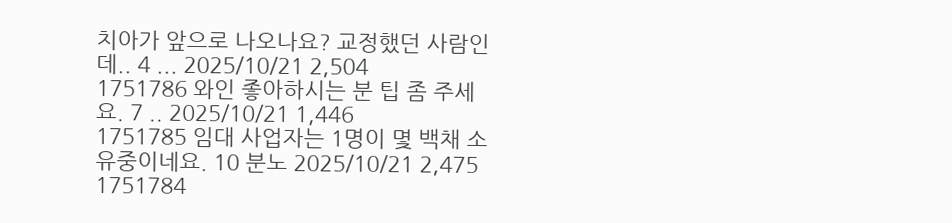치아가 앞으로 나오나요? 교정했던 사람인데.. 4 ... 2025/10/21 2,504
1751786 와인 좋아하시는 분 팁 좀 주세요. 7 .. 2025/10/21 1,446
1751785 임대 사업자는 1명이 몇 백채 소유중이네요. 10 분노 2025/10/21 2,475
1751784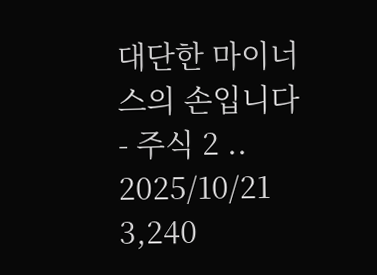대단한 마이너스의 손입니다 - 주식 2 .. 2025/10/21 3,240